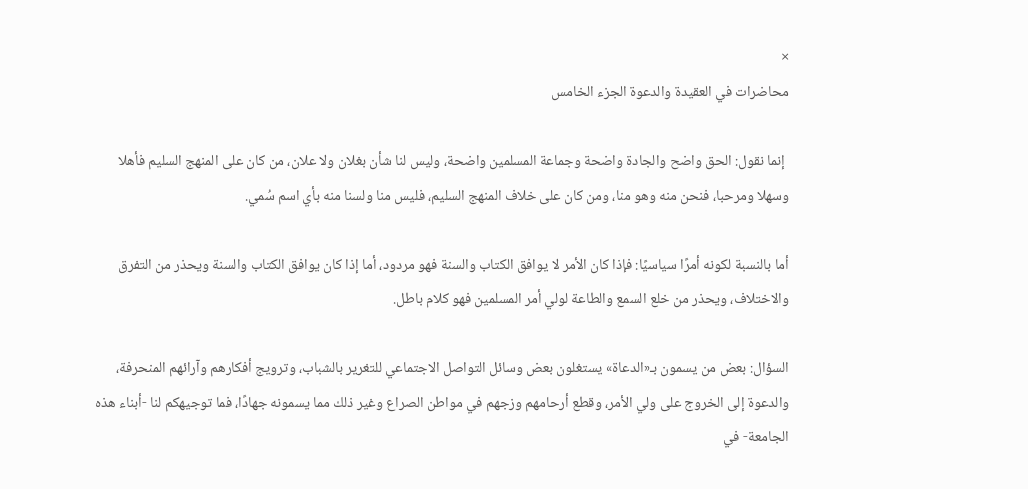×
محاضرات في العقيدة والدعوة الجزء الخامس

 إنما نقول: الحق واضح والجادة واضحة وجماعة المسلمين واضحة، وليس لنا شأن بغلان ولا علان، من كان على المنهج السليم فأهلا وسهلا ومرحبا، فنحن منه وهو منا، ومن كان على خلاف المنهج السليم، فليس منا ولسنا منه بأي اسم سُمي.

أما بالنسبة لكونه أمرًا سياسيًا: فإذا كان الأمر لا يوافق الكتاب والسنة فهو مردود، أما إذا كان يوافق الكتاب والسنة ويحذر من التفرق والاختلاف، ويحذر من خلع السمع والطاعة لولي أمر المسلمين فهو كلام باطل.

السؤال: بعض من يسمون بـ«الدعاة» يستغلون بعض وسائل التواصل الاجتماعي للتغرير بالشباب، وترويج أفكارهم وآرائهم المنحرفة، والدعوة إلى الخروج على ولي الأمر، وقطع أرحامهم وزجهم في مواطن الصراع وغير ذلك مما يسمونه جهادًا، فما توجيهكم لنا -أبناء هذه الجامعة- في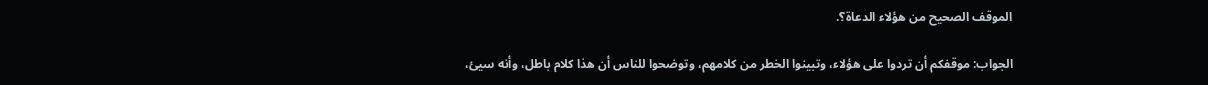الموقف الصحيح من هؤلاء الدعاة؟.

الجواب: موقفكم أن تردوا على هؤلاء، وتبينوا الخطر من كلامهم، وتوضحوا للناس أن هذا كلام باطل، وأنه سيئ،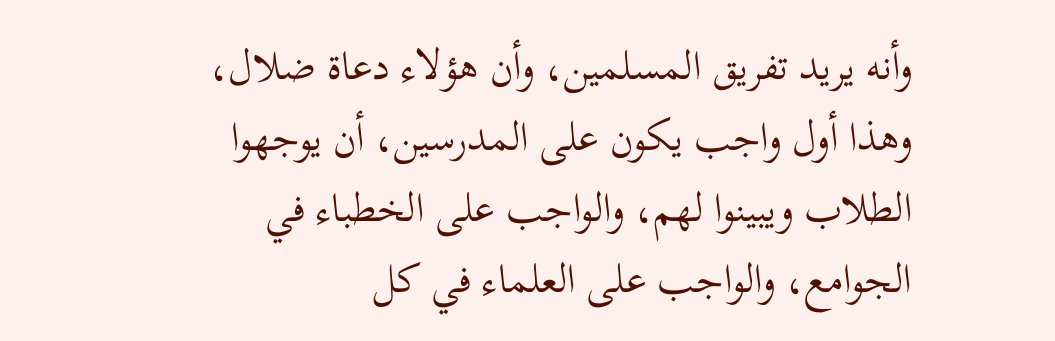وأنه يريد تفريق المسلمين، وأن هؤلاء دعاة ضلال، وهذا أول واجب يكون على المدرسين، أن يوجهوا الطلاب ويبينوا لهم، والواجب على الخطباء في الجوامع، والواجب على العلماء في كل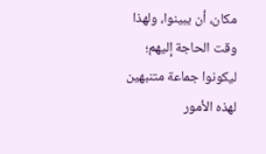مكان، أن يبينوا، ولهذا وقت الحاجة إليهم؛ ليكونوا جماعة متنبهين لهذه الأمور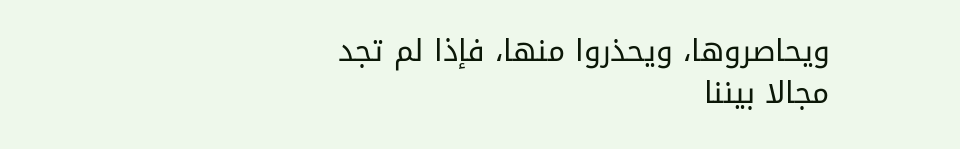ويحاصروها، ويحذروا منها، فإذا لم تجد مجالا بيننا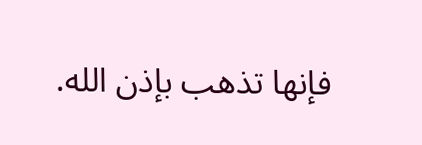فإنها تذهب بإذن الله.